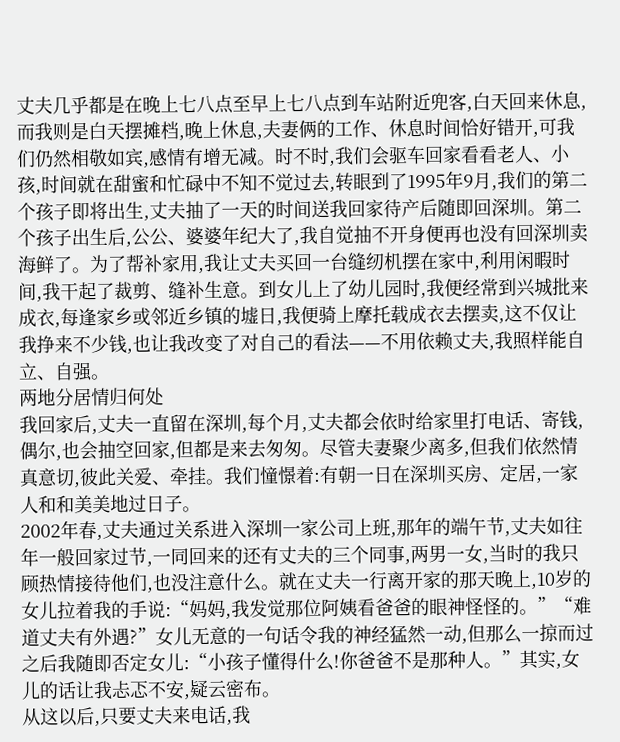丈夫几乎都是在晚上七八点至早上七八点到车站附近兜客,白天回来休息,而我则是白天摆摊档,晚上休息,夫妻俩的工作、休息时间恰好错开,可我们仍然相敬如宾,感情有增无减。时不时,我们会驱车回家看看老人、小孩,时间就在甜蜜和忙碌中不知不觉过去,转眼到了1995年9月,我们的第二个孩子即将出生,丈夫抽了一天的时间送我回家待产后随即回深圳。第二个孩子出生后,公公、婆婆年纪大了,我自觉抽不开身便再也没有回深圳卖海鲜了。为了帮补家用,我让丈夫买回一台缝纫机摆在家中,利用闲暇时间,我干起了裁剪、缝补生意。到女儿上了幼儿园时,我便经常到兴城批来成衣,每逢家乡或邻近乡镇的墟日,我便骑上摩托载成衣去摆卖,这不仅让我挣来不少钱,也让我改变了对自己的看法——不用依赖丈夫,我照样能自立、自强。
两地分居情归何处
我回家后,丈夫一直留在深圳,每个月,丈夫都会依时给家里打电话、寄钱,偶尔,也会抽空回家,但都是来去匆匆。尽管夫妻聚少离多,但我们依然情真意切,彼此关爱、牵挂。我们憧憬着:有朝一日在深圳买房、定居,一家人和和美美地过日子。
2002年春,丈夫通过关系进入深圳一家公司上班,那年的端午节,丈夫如往年一般回家过节,一同回来的还有丈夫的三个同事,两男一女,当时的我只顾热情接待他们,也没注意什么。就在丈夫一行离开家的那天晚上,10岁的女儿拉着我的手说:“妈妈,我发觉那位阿姨看爸爸的眼神怪怪的。”“难道丈夫有外遇?”女儿无意的一句话令我的神经猛然一动,但那么一掠而过之后我随即否定女儿:“小孩子懂得什么!你爸爸不是那种人。”其实,女儿的话让我忐忑不安,疑云密布。
从这以后,只要丈夫来电话,我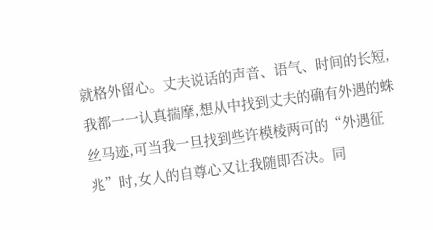就格外留心。丈夫说话的声音、语气、时间的长短,我都一一认真揣摩,想从中找到丈夫的确有外遇的蛛丝马迹,可当我一旦找到些许模棱两可的“外遇征兆”时,女人的自尊心又让我随即否决。同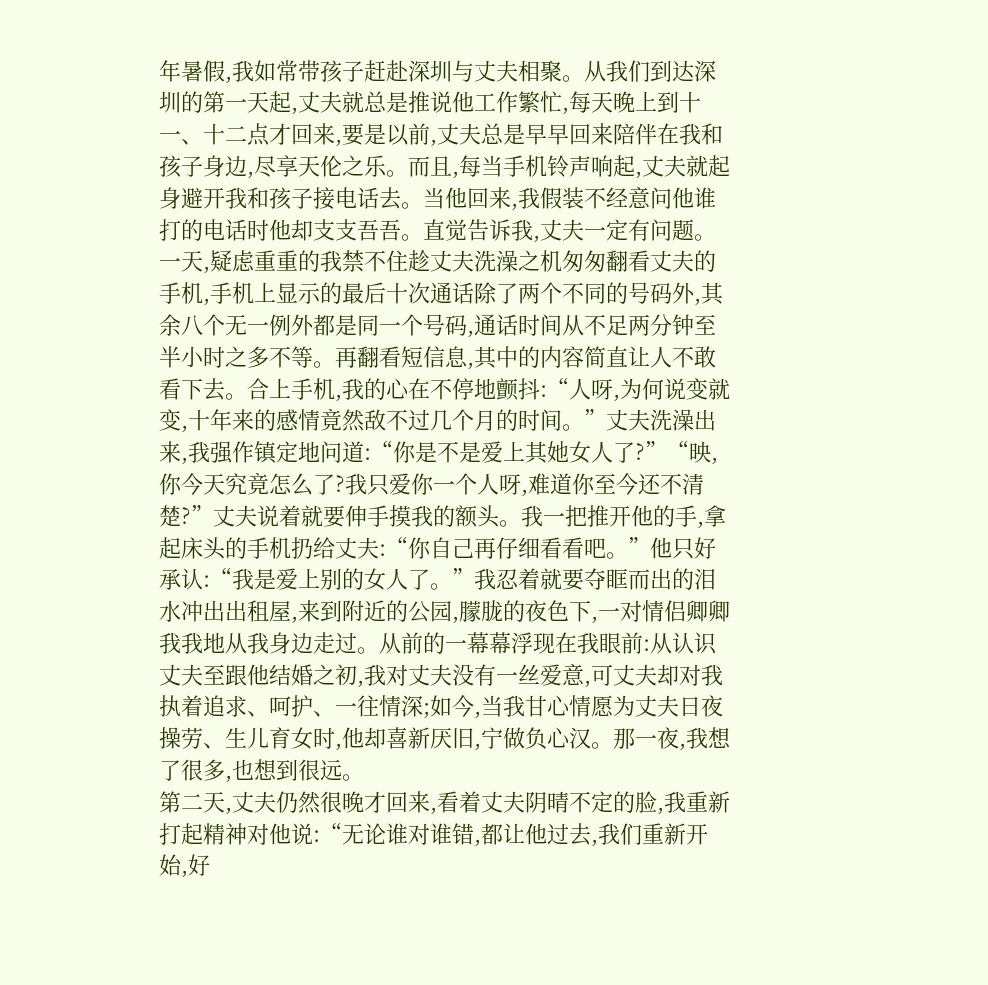年暑假,我如常带孩子赶赴深圳与丈夫相聚。从我们到达深圳的第一天起,丈夫就总是推说他工作繁忙,每天晚上到十一、十二点才回来,要是以前,丈夫总是早早回来陪伴在我和孩子身边,尽享天伦之乐。而且,每当手机铃声响起,丈夫就起身避开我和孩子接电话去。当他回来,我假装不经意问他谁打的电话时他却支支吾吾。直觉告诉我,丈夫一定有问题。
一天,疑虑重重的我禁不住趁丈夫洗澡之机匆匆翻看丈夫的手机,手机上显示的最后十次通话除了两个不同的号码外,其余八个无一例外都是同一个号码,通话时间从不足两分钟至半小时之多不等。再翻看短信息,其中的内容简直让人不敢看下去。合上手机,我的心在不停地颤抖:“人呀,为何说变就变,十年来的感情竟然敌不过几个月的时间。”丈夫洗澡出来,我强作镇定地问道:“你是不是爱上其她女人了?”“映,你今天究竟怎么了?我只爱你一个人呀,难道你至今还不清楚?”丈夫说着就要伸手摸我的额头。我一把推开他的手,拿起床头的手机扔给丈夫:“你自己再仔细看看吧。”他只好承认:“我是爱上别的女人了。”我忍着就要夺眶而出的泪水冲出出租屋,来到附近的公园,朦胧的夜色下,一对情侣卿卿我我地从我身边走过。从前的一幕幕浮现在我眼前:从认识丈夫至跟他结婚之初,我对丈夫没有一丝爱意,可丈夫却对我执着追求、呵护、一往情深;如今,当我甘心情愿为丈夫日夜操劳、生儿育女时,他却喜新厌旧,宁做负心汉。那一夜,我想了很多,也想到很远。
第二天,丈夫仍然很晚才回来,看着丈夫阴晴不定的脸,我重新打起精神对他说:“无论谁对谁错,都让他过去,我们重新开始,好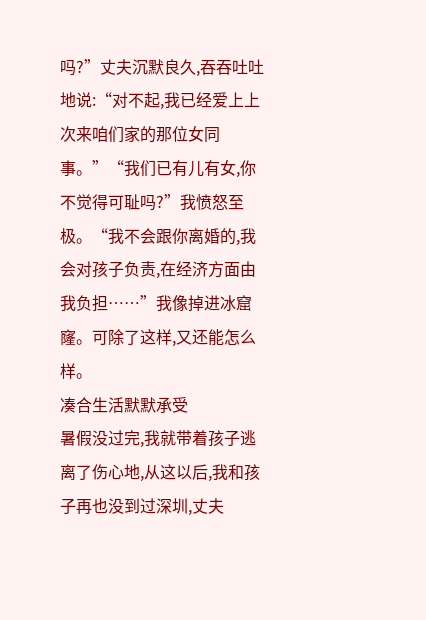吗?”丈夫沉默良久,吞吞吐吐地说:“对不起,我已经爱上上次来咱们家的那位女同事。”“我们已有儿有女,你不觉得可耻吗?”我愤怒至极。“我不会跟你离婚的,我会对孩子负责,在经济方面由我负担……”我像掉进冰窟窿。可除了这样,又还能怎么样。
凑合生活默默承受
暑假没过完,我就带着孩子逃离了伤心地,从这以后,我和孩子再也没到过深圳,丈夫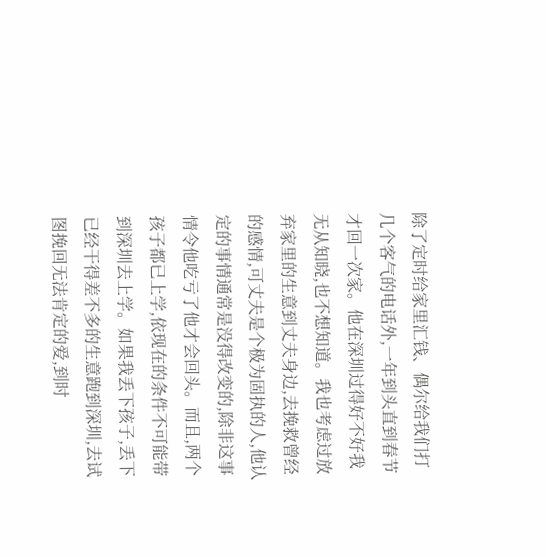除了定时给家里汇钱、偶尔给我们打几个客气的电话外,一年到头直到春节才回一次家。他在深圳过得好不好我无从知晓,也不想知道。我也考虑过放弃家里的生意到丈夫身边,去挽救曾经的感情,可丈夫是个极为固执的人,他认定的事情通常是没得改变的,除非这事情令他吃亏了他才会回头。而且,两个孩子都已上学,依现在的条件不可能带到深圳去上学。如果我丢下孩子,丢下已经干得差不多的生意跑到深圳,去试图挽回无法肯定的爱,到时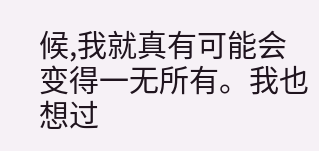候,我就真有可能会变得一无所有。我也想过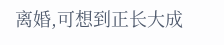离婚,可想到正长大成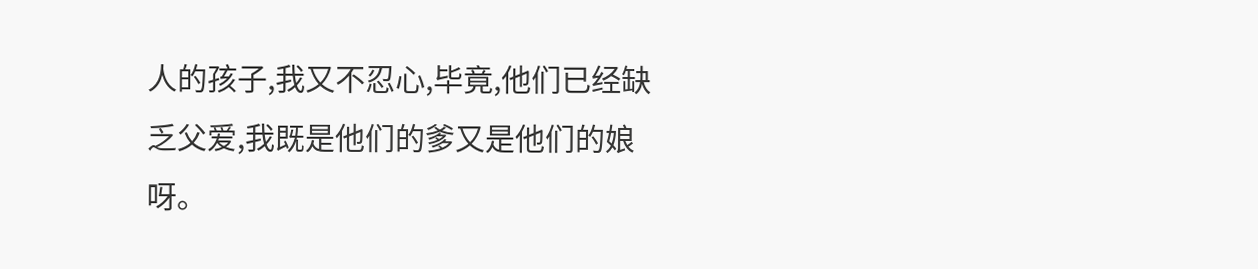人的孩子,我又不忍心,毕竟,他们已经缺乏父爱,我既是他们的爹又是他们的娘呀。